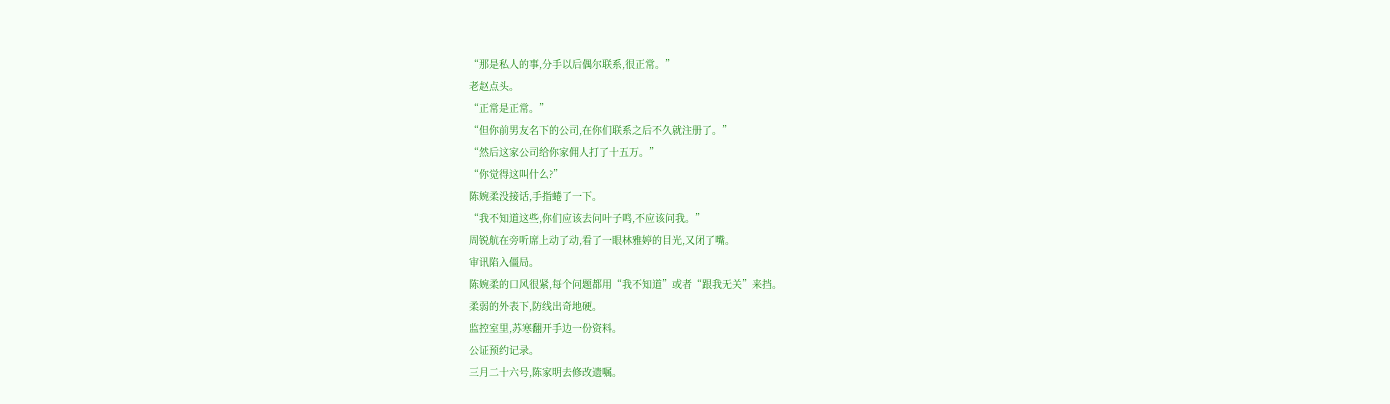“那是私人的事,分手以后偶尔联系,很正常。”
老赵点头。
“正常是正常。”
“但你前男友名下的公司,在你们联系之后不久就注册了。”
“然后这家公司给你家佣人打了十五万。”
“你觉得这叫什么?”
陈婉柔没接话,手指蜷了一下。
“我不知道这些,你们应该去问叶子鸣,不应该问我。”
周锐航在旁听席上动了动,看了一眼林雅婷的目光,又闭了嘴。
审讯陷入僵局。
陈婉柔的口风很紧,每个问题都用“我不知道”或者“跟我无关”来挡。
柔弱的外表下,防线出奇地硬。
监控室里,苏寒翻开手边一份资料。
公证预约记录。
三月二十六号,陈家明去修改遗嘱。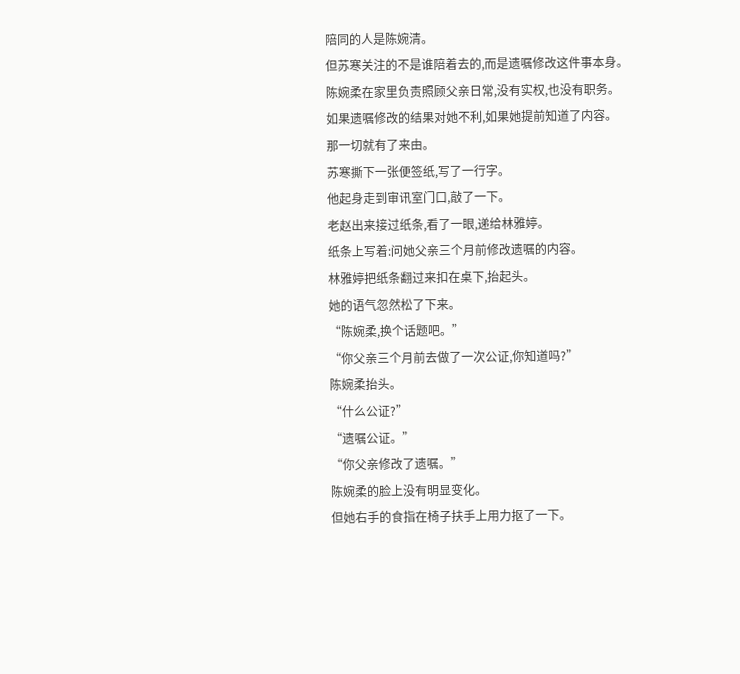陪同的人是陈婉清。
但苏寒关注的不是谁陪着去的,而是遗嘱修改这件事本身。
陈婉柔在家里负责照顾父亲日常,没有实权,也没有职务。
如果遗嘱修改的结果对她不利,如果她提前知道了内容。
那一切就有了来由。
苏寒撕下一张便签纸,写了一行字。
他起身走到审讯室门口,敲了一下。
老赵出来接过纸条,看了一眼,递给林雅婷。
纸条上写着:问她父亲三个月前修改遗嘱的内容。
林雅婷把纸条翻过来扣在桌下,抬起头。
她的语气忽然松了下来。
“陈婉柔,换个话题吧。”
“你父亲三个月前去做了一次公证,你知道吗?”
陈婉柔抬头。
“什么公证?”
“遗嘱公证。”
“你父亲修改了遗嘱。”
陈婉柔的脸上没有明显变化。
但她右手的食指在椅子扶手上用力抠了一下。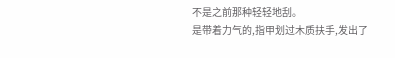不是之前那种轻轻地刮。
是带着力气的,指甲划过木质扶手,发出了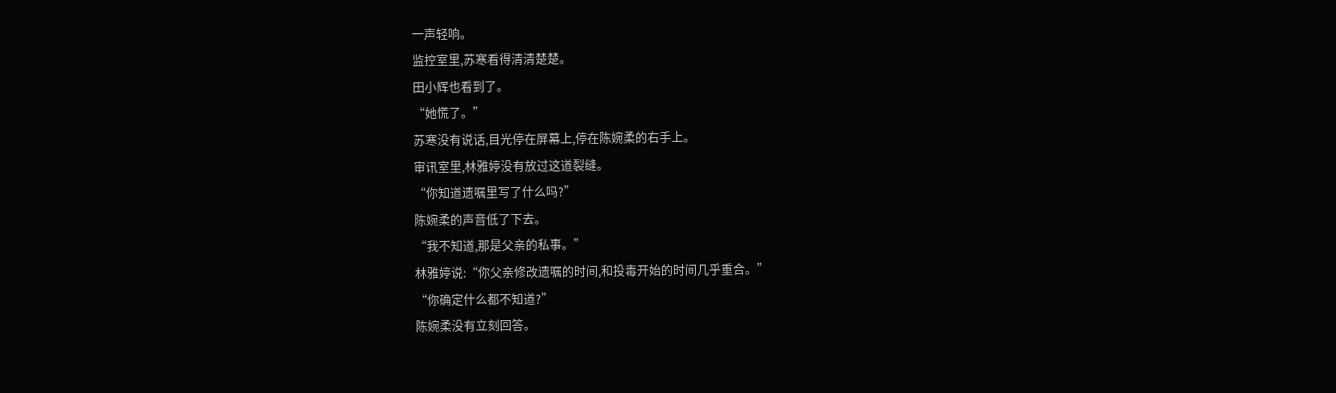一声轻响。
监控室里,苏寒看得清清楚楚。
田小辉也看到了。
“她慌了。”
苏寒没有说话,目光停在屏幕上,停在陈婉柔的右手上。
审讯室里,林雅婷没有放过这道裂缝。
“你知道遗嘱里写了什么吗?”
陈婉柔的声音低了下去。
“我不知道,那是父亲的私事。”
林雅婷说:“你父亲修改遗嘱的时间,和投毒开始的时间几乎重合。”
“你确定什么都不知道?”
陈婉柔没有立刻回答。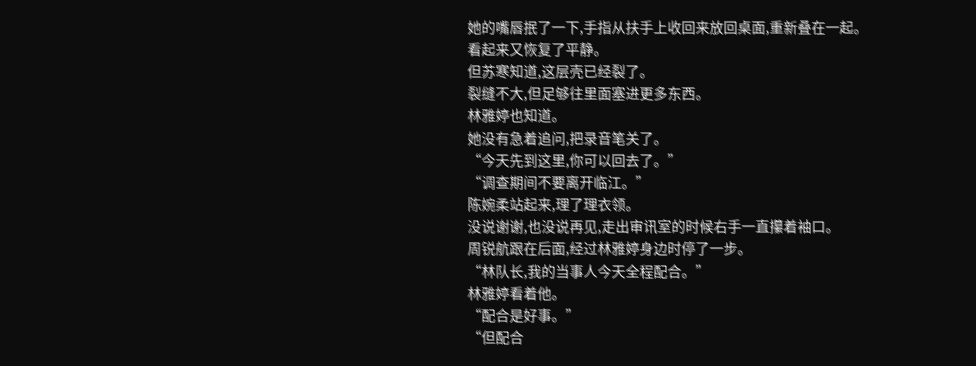她的嘴唇抿了一下,手指从扶手上收回来放回桌面,重新叠在一起。
看起来又恢复了平静。
但苏寒知道,这层壳已经裂了。
裂缝不大,但足够往里面塞进更多东西。
林雅婷也知道。
她没有急着追问,把录音笔关了。
“今天先到这里,你可以回去了。”
“调查期间不要离开临江。”
陈婉柔站起来,理了理衣领。
没说谢谢,也没说再见,走出审讯室的时候右手一直攥着袖口。
周锐航跟在后面,经过林雅婷身边时停了一步。
“林队长,我的当事人今天全程配合。”
林雅婷看着他。
“配合是好事。”
“但配合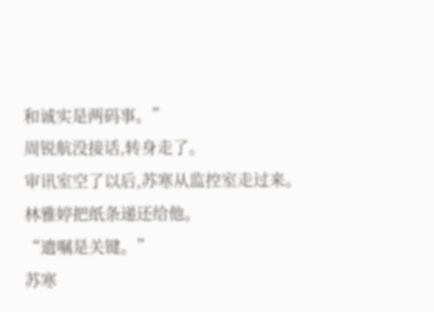和诚实是两码事。”
周锐航没接话,转身走了。
审讯室空了以后,苏寒从监控室走过来。
林雅婷把纸条递还给他。
“遗嘱是关键。”
苏寒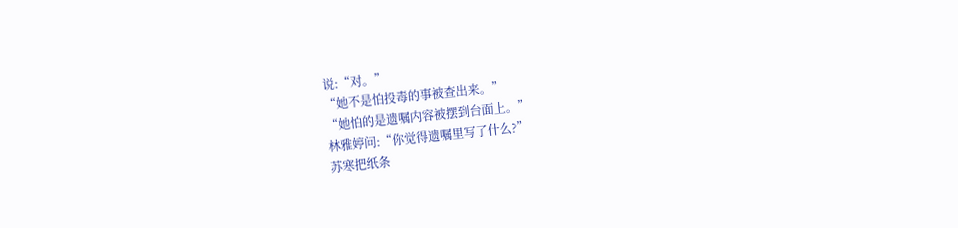说:“对。”
“她不是怕投毒的事被查出来。”
“她怕的是遗嘱内容被摆到台面上。”
林雅婷问:“你觉得遗嘱里写了什么?”
苏寒把纸条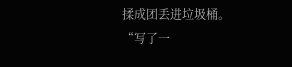揉成团丢进垃圾桶。
“写了一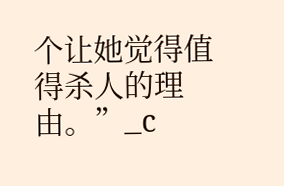个让她觉得值得杀人的理由。”_c